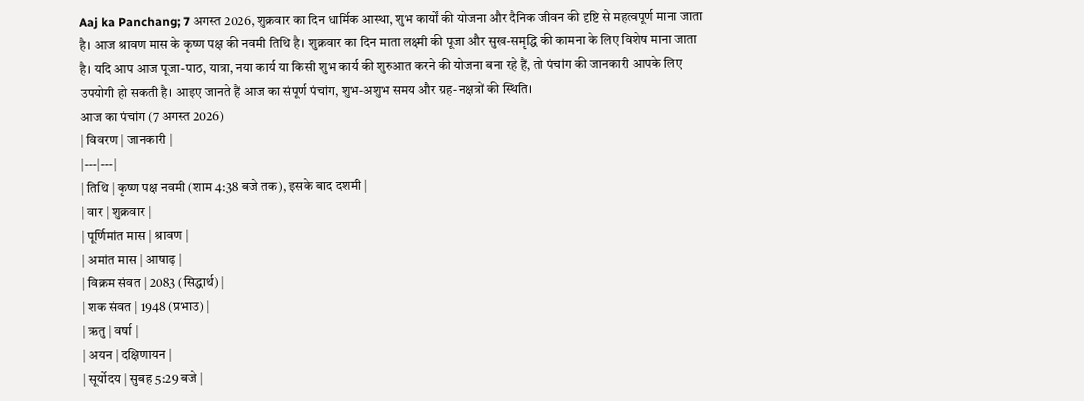Aaj ka Panchang; 7 अगस्त 2026, शुक्रवार का दिन धार्मिक आस्था, शुभ कार्यों की योजना और दैनिक जीवन की दृष्टि से महत्वपूर्ण माना जाता है। आज श्रावण मास के कृष्ण पक्ष की नवमी तिथि है। शुक्रवार का दिन माता लक्ष्मी की पूजा और सुख-समृद्धि की कामना के लिए विशेष माना जाता है। यदि आप आज पूजा-पाठ, यात्रा, नया कार्य या किसी शुभ कार्य की शुरुआत करने की योजना बना रहे हैं, तो पंचांग की जानकारी आपके लिए उपयोगी हो सकती है। आइए जानते हैं आज का संपूर्ण पंचांग, शुभ-अशुभ समय और ग्रह-नक्षत्रों की स्थिति।
आज का पंचांग (7 अगस्त 2026)
| विवरण | जानकारी |
|---|---|
| तिथि | कृष्ण पक्ष नवमी (शाम 4:38 बजे तक), इसके बाद दशमी |
| वार | शुक्रवार |
| पूर्णिमांत मास | श्रावण |
| अमांत मास | आषाढ़ |
| विक्रम संवत | 2083 (सिद्धार्थ) |
| शक संवत | 1948 (प्रभाउ) |
| ऋतु | वर्षा |
| अयन | दक्षिणायन |
| सूर्योदय | सुबह 5:29 बजे |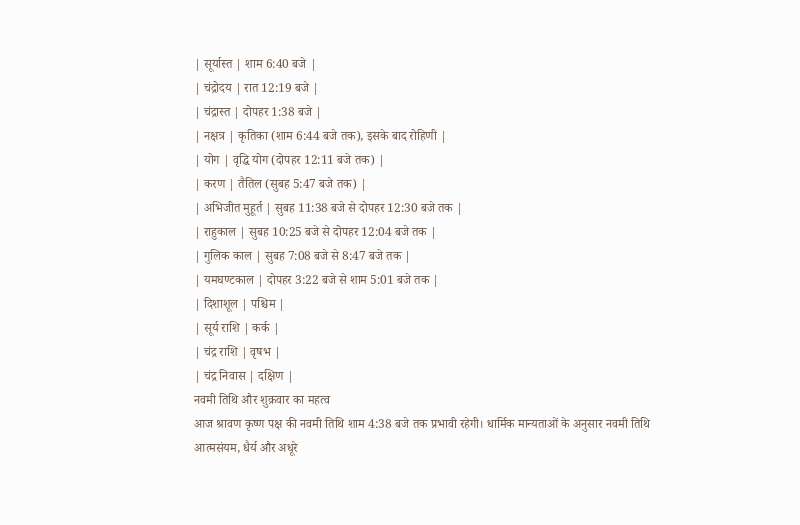| सूर्यास्त | शाम 6:40 बजे |
| चंद्रोदय | रात 12:19 बजे |
| चंद्रास्त | दोपहर 1:38 बजे |
| नक्षत्र | कृतिका (शाम 6:44 बजे तक), इसके बाद रोहिणी |
| योग | वृद्धि योग (दोपहर 12:11 बजे तक) |
| करण | तैतिल (सुबह 5:47 बजे तक) |
| अभिजीत मुहूर्त | सुबह 11:38 बजे से दोपहर 12:30 बजे तक |
| राहुकाल | सुबह 10:25 बजे से दोपहर 12:04 बजे तक |
| गुलिक काल | सुबह 7:08 बजे से 8:47 बजे तक |
| यमघण्टकाल | दोपहर 3:22 बजे से शाम 5:01 बजे तक |
| दिशाशूल | पश्चिम |
| सूर्य राशि | कर्क |
| चंद्र राशि | वृषभ |
| चंद्र निवास | दक्षिण |
नवमी तिथि और शुक्रवार का महत्व
आज श्रावण कृष्ण पक्ष की नवमी तिथि शाम 4:38 बजे तक प्रभावी रहेगी। धार्मिक मान्यताओं के अनुसार नवमी तिथि आत्मसंयम, धैर्य और अधूरे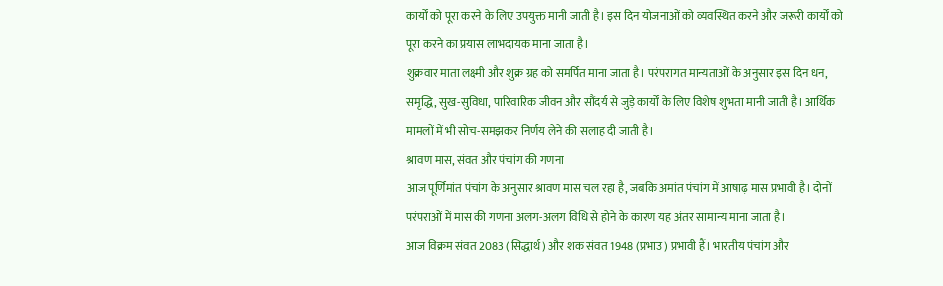कार्यों को पूरा करने के लिए उपयुक्त मानी जाती है। इस दिन योजनाओं को व्यवस्थित करने और जरूरी कार्यों को पूरा करने का प्रयास लाभदायक माना जाता है।
शुक्रवार माता लक्ष्मी और शुक्र ग्रह को समर्पित माना जाता है। परंपरागत मान्यताओं के अनुसार इस दिन धन, समृद्धि, सुख-सुविधा, पारिवारिक जीवन और सौंदर्य से जुड़े कार्यों के लिए विशेष शुभता मानी जाती है। आर्थिक मामलों में भी सोच-समझकर निर्णय लेने की सलाह दी जाती है।
श्रावण मास, संवत और पंचांग की गणना
आज पूर्णिमांत पंचांग के अनुसार श्रावण मास चल रहा है, जबकि अमांत पंचांग में आषाढ़ मास प्रभावी है। दोनों परंपराओं में मास की गणना अलग-अलग विधि से होने के कारण यह अंतर सामान्य माना जाता है।
आज विक्रम संवत 2083 (सिद्धार्थ) और शक संवत 1948 (प्रभाउ) प्रभावी हैं। भारतीय पंचांग और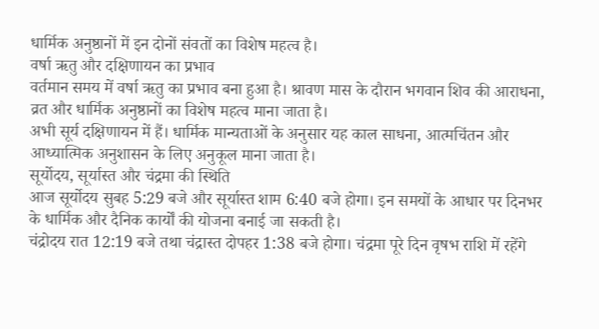धार्मिक अनुष्ठानों में इन दोनों संवतों का विशेष महत्व है।
वर्षा ऋतु और दक्षिणायन का प्रभाव
वर्तमान समय में वर्षा ऋतु का प्रभाव बना हुआ है। श्रावण मास के दौरान भगवान शिव की आराधना, व्रत और धार्मिक अनुष्ठानों का विशेष महत्व माना जाता है।
अभी सूर्य दक्षिणायन में हैं। धार्मिक मान्यताओं के अनुसार यह काल साधना, आत्मचिंतन और आध्यात्मिक अनुशासन के लिए अनुकूल माना जाता है।
सूर्योदय, सूर्यास्त और चंद्रमा की स्थिति
आज सूर्योदय सुबह 5:29 बजे और सूर्यास्त शाम 6:40 बजे होगा। इन समयों के आधार पर दिनभर के धार्मिक और दैनिक कार्यों की योजना बनाई जा सकती है।
चंद्रोदय रात 12:19 बजे तथा चंद्रास्त दोपहर 1:38 बजे होगा। चंद्रमा पूरे दिन वृषभ राशि में रहेंगे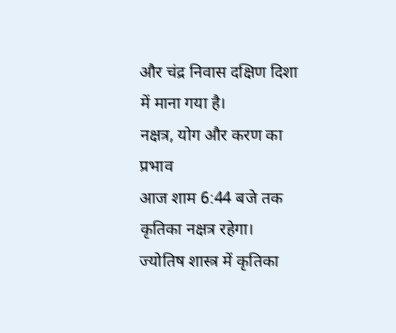और चंद्र निवास दक्षिण दिशा में माना गया है।
नक्षत्र, योग और करण का प्रभाव
आज शाम 6:44 बजे तक कृतिका नक्षत्र रहेगा। ज्योतिष शास्त्र में कृतिका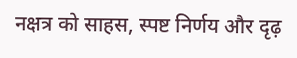नक्षत्र को साहस, स्पष्ट निर्णय और दृढ़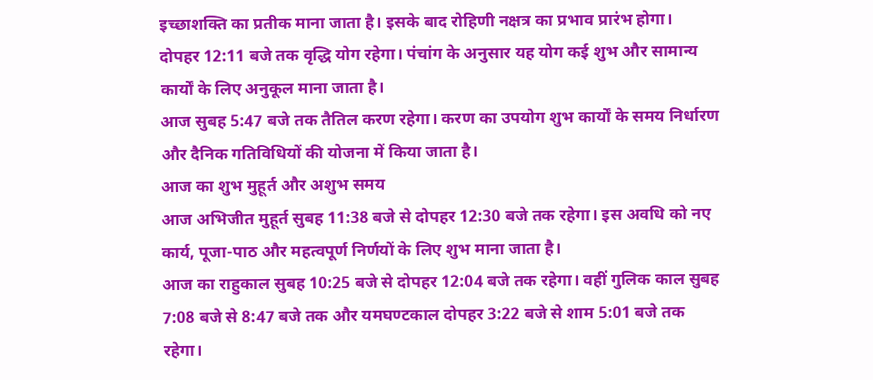इच्छाशक्ति का प्रतीक माना जाता है। इसके बाद रोहिणी नक्षत्र का प्रभाव प्रारंभ होगा।
दोपहर 12:11 बजे तक वृद्धि योग रहेगा। पंचांग के अनुसार यह योग कई शुभ और सामान्य कार्यों के लिए अनुकूल माना जाता है।
आज सुबह 5:47 बजे तक तैतिल करण रहेगा। करण का उपयोग शुभ कार्यों के समय निर्धारण और दैनिक गतिविधियों की योजना में किया जाता है।
आज का शुभ मुहूर्त और अशुभ समय
आज अभिजीत मुहूर्त सुबह 11:38 बजे से दोपहर 12:30 बजे तक रहेगा। इस अवधि को नए कार्य, पूजा-पाठ और महत्वपूर्ण निर्णयों के लिए शुभ माना जाता है।
आज का राहुकाल सुबह 10:25 बजे से दोपहर 12:04 बजे तक रहेगा। वहीं गुलिक काल सुबह 7:08 बजे से 8:47 बजे तक और यमघण्टकाल दोपहर 3:22 बजे से शाम 5:01 बजे तक रहेगा।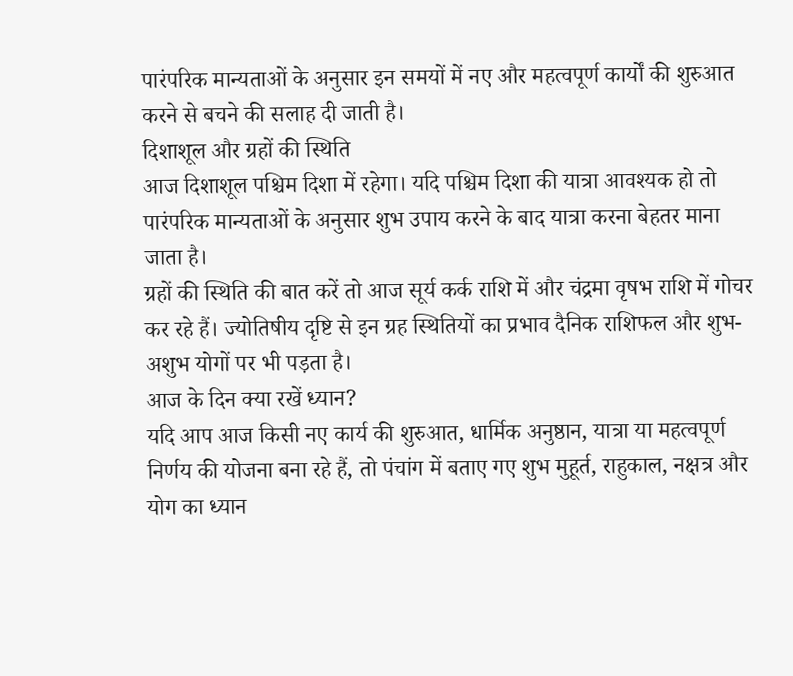पारंपरिक मान्यताओं के अनुसार इन समयों में नए और महत्वपूर्ण कार्यों की शुरुआत करने से बचने की सलाह दी जाती है।
दिशाशूल और ग्रहों की स्थिति
आज दिशाशूल पश्चिम दिशा में रहेगा। यदि पश्चिम दिशा की यात्रा आवश्यक हो तो पारंपरिक मान्यताओं के अनुसार शुभ उपाय करने के बाद यात्रा करना बेहतर माना जाता है।
ग्रहों की स्थिति की बात करें तो आज सूर्य कर्क राशि में और चंद्रमा वृषभ राशि में गोचर कर रहे हैं। ज्योतिषीय दृष्टि से इन ग्रह स्थितियों का प्रभाव दैनिक राशिफल और शुभ-अशुभ योगों पर भी पड़ता है।
आज के दिन क्या रखें ध्यान?
यदि आप आज किसी नए कार्य की शुरुआत, धार्मिक अनुष्ठान, यात्रा या महत्वपूर्ण निर्णय की योजना बना रहे हैं, तो पंचांग में बताए गए शुभ मुहूर्त, राहुकाल, नक्षत्र और योग का ध्यान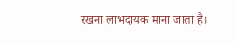रखना लाभदायक माना जाता है।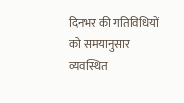दिनभर की गतिविधियों को समयानुसार व्यवस्थित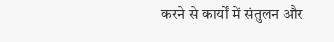करने से कार्यों में संतुलन और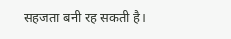सहजता बनी रह सकती है।